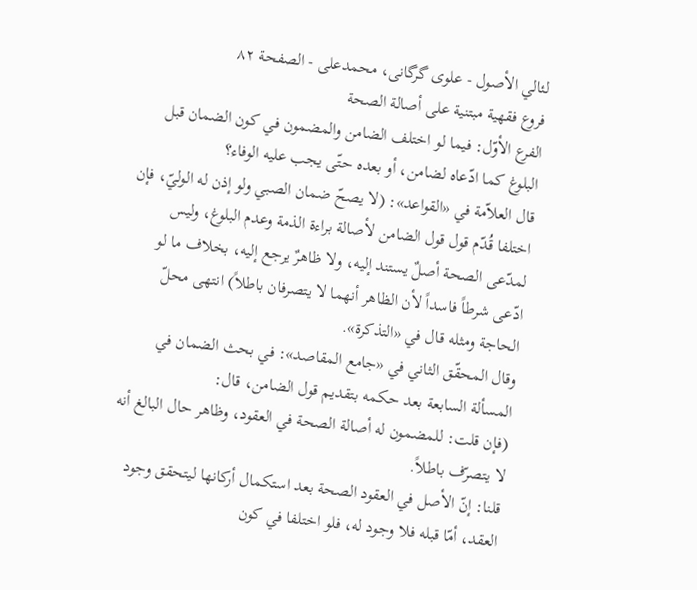لئالي الأصول - علوی گرگانی، محمدعلی - الصفحة ٨٢
فروع فقهية مبتنية على أصالة الصحة
الفرع الأوّل: فيما لو اختلف الضامن والمضمون في كون الضمان قبل البلوغ كما ادّعاه لضامن، أو بعده حتّى يجب عليه الوفاء؟
قال العلاّمة في «القواعد»: (لا يصحّ ضمان الصبي ولو إذن له الوليّ، فإن اختلفا قُدّم قول قول الضامن لأصالة براءة الذمة وعدم البلوغ، وليس لمدّعى الصحة أصلٌ يستند إليه، ولا ظاهرٌ يرجع إليه، بخلاف ما لو ادّعى شرطاً فاسداً لأن الظاهر أنهما لا يتصرفان باطلاً) انتهى محلّ الحاجة ومثله قال في «التذكرة».
وقال المحقّق الثاني في «جامع المقاصد»: في بحث الضمان في المسألة السابعة بعد حكمه بتقديم قول الضامن، قال:
(فإن قلت: للمضمون له أصالة الصحة في العقود، وظاهر حال البالغ أنه لا يتصرّف باطلاً.
قلنا: إنّ الأصل في العقود الصحة بعد استكمال أركانها ليتحقق وجود العقد، أمّا قبله فلا وجود له، فلو اختلفا في كون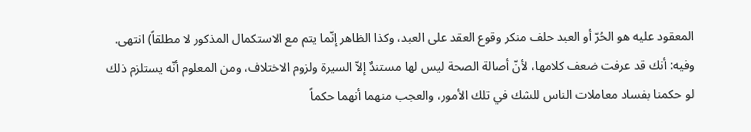المعقود عليه هو الحُرّ أو العبد حلف منكر وقوع العقد على العبد، وكذا الظاهر إنّما يتم مع الاستكمال المذكور لا مطلقاً) انتهى.
وفيه: أنك قد عرفت ضعف كلامها، لأنّ أصالة الصحة ليس لها مستندٌ إلاّ السيرة ولزوم الاختلاف، ومن المعلوم أنّه يستلزم ذلك لو حكمنا بفساد معاملات الناس للشك في تلك الأمور، والعجب منهما أنهما حكماً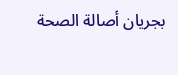بجريان أصالة الصحة